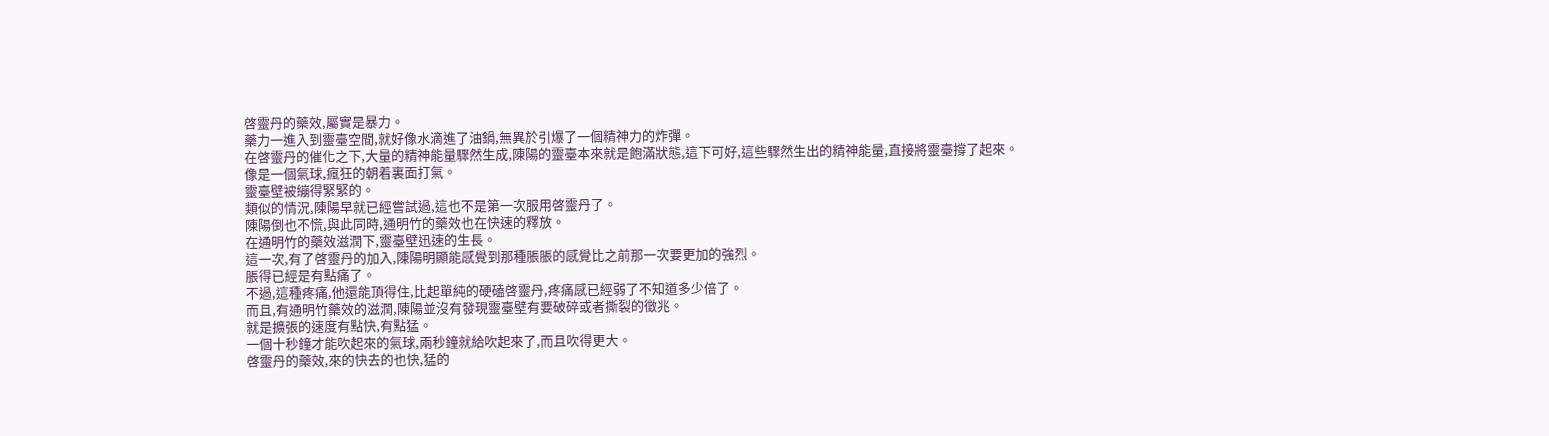啓靈丹的藥效,屬實是暴力。
藥力一進入到靈臺空間,就好像水滴進了油鍋,無異於引爆了一個精神力的炸彈。
在啓靈丹的催化之下,大量的精神能量驟然生成,陳陽的靈臺本來就是飽滿狀態,這下可好,這些驟然生出的精神能量,直接將靈臺撐了起來。
像是一個氣球,瘋狂的朝着裏面打氣。
靈臺壁被繃得緊緊的。
類似的情況,陳陽早就已經嘗試過,這也不是第一次服用啓靈丹了。
陳陽倒也不慌,與此同時,通明竹的藥效也在快速的釋放。
在通明竹的藥效滋潤下,靈臺壁迅速的生長。
這一次,有了啓靈丹的加入,陳陽明顯能感覺到那種脹脹的感覺比之前那一次要更加的強烈。
脹得已經是有點痛了。
不過,這種疼痛,他還能頂得住,比起單純的硬磕啓靈丹,疼痛感已經弱了不知道多少倍了。
而且,有通明竹藥效的滋潤,陳陽並沒有發現靈臺壁有要破碎或者撕裂的徵兆。
就是擴張的速度有點快,有點猛。
一個十秒鐘才能吹起來的氣球,兩秒鐘就給吹起來了,而且吹得更大。
啓靈丹的藥效,來的快去的也快,猛的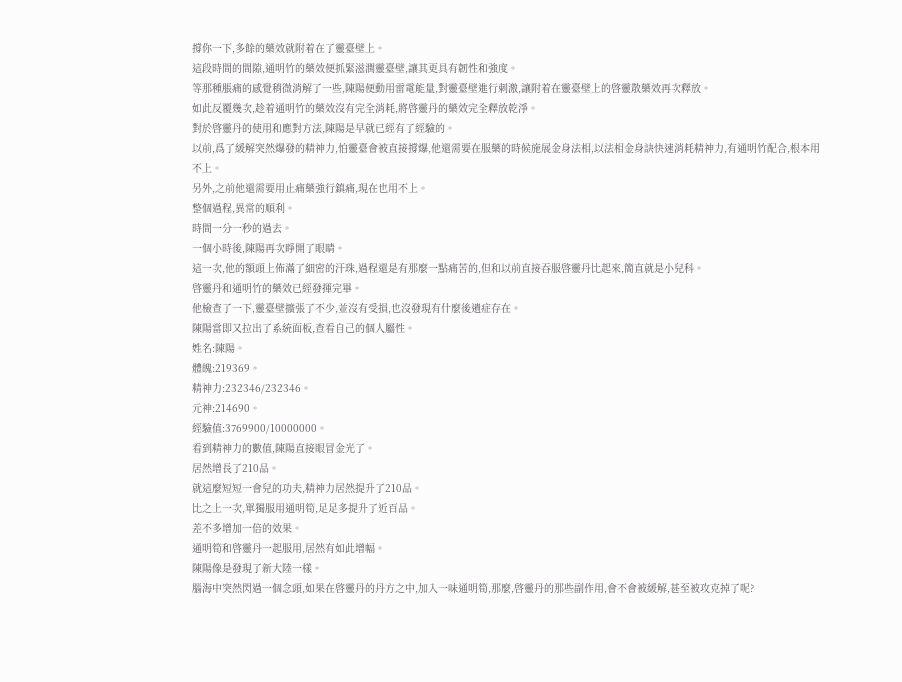撐你一下,多餘的藥效就附着在了靈臺壁上。
這段時間的間隙,通明竹的藥效便抓緊滋潤靈臺壁,讓其更具有韌性和強度。
等那種脹痛的感覺稍微消解了一些,陳陽便動用雷電能量,對靈臺壁進行刺激,讓附着在靈臺壁上的啓靈散藥效再次釋放。
如此反覆幾次,趁着通明竹的藥效沒有完全消耗,將啓靈丹的藥效完全釋放乾淨。
對於啓靈丹的使用和應對方法,陳陽是早就已經有了經驗的。
以前,爲了緩解突然爆發的精神力,怕靈臺會被直接撐爆,他還需要在服藥的時候施展金身法相,以法相金身訣快速消耗精神力,有通明竹配合,根本用不上。
另外,之前他還需要用止痛藥強行鎮痛,現在也用不上。
整個過程,異常的順利。
時間一分一秒的過去。
一個小時後,陳陽再次睜開了眼睛。
這一次,他的額頭上佈滿了細密的汗珠,過程還是有那麼一點痛苦的,但和以前直接吞服啓靈丹比起來,簡直就是小兒科。
啓靈丹和通明竹的藥效已經發揮完畢。
他檢查了一下,靈臺壁擴張了不少,並沒有受損,也沒發現有什麼後遺症存在。
陳陽當即又拉出了系統面板,查看自己的個人屬性。
姓名:陳陽。
體魄:219369。
精神力:232346/232346。
元神:214690。
經驗值:3769900/10000000。
看到精神力的數值,陳陽直接眼冒金光了。
居然增長了210品。
就這麼短短一會兒的功夫,精神力居然提升了210品。
比之上一次,單獨服用通明筍,足足多提升了近百品。
差不多增加一倍的效果。
通明筍和啓靈丹一起服用,居然有如此增幅。
陳陽像是發現了新大陸一樣。
腦海中突然閃過一個念頭,如果在啓靈丹的丹方之中,加入一味通明筍,那麼,啓靈丹的那些副作用,會不會被緩解,甚至被攻克掉了呢?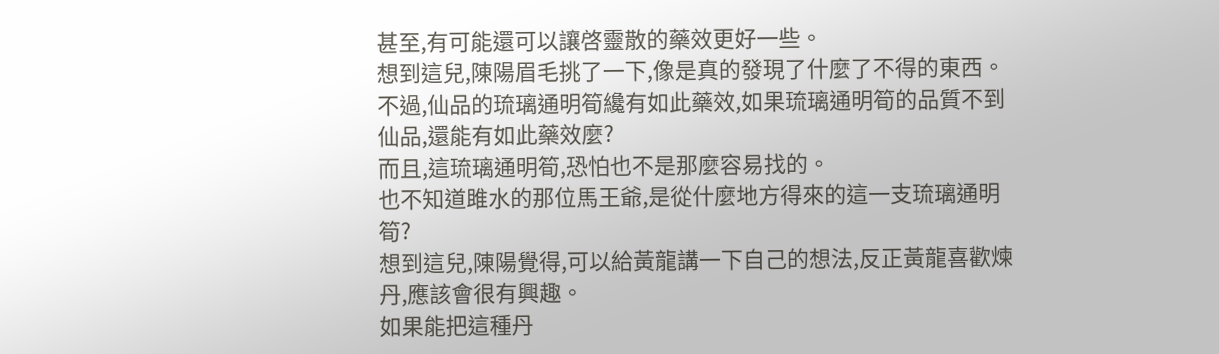甚至,有可能還可以讓啓靈散的藥效更好一些。
想到這兒,陳陽眉毛挑了一下,像是真的發現了什麼了不得的東西。
不過,仙品的琉璃通明筍纔有如此藥效,如果琉璃通明筍的品質不到仙品,還能有如此藥效麼?
而且,這琉璃通明筍,恐怕也不是那麼容易找的。
也不知道雎水的那位馬王爺,是從什麼地方得來的這一支琉璃通明筍?
想到這兒,陳陽覺得,可以給黃龍講一下自己的想法,反正黃龍喜歡煉丹,應該會很有興趣。
如果能把這種丹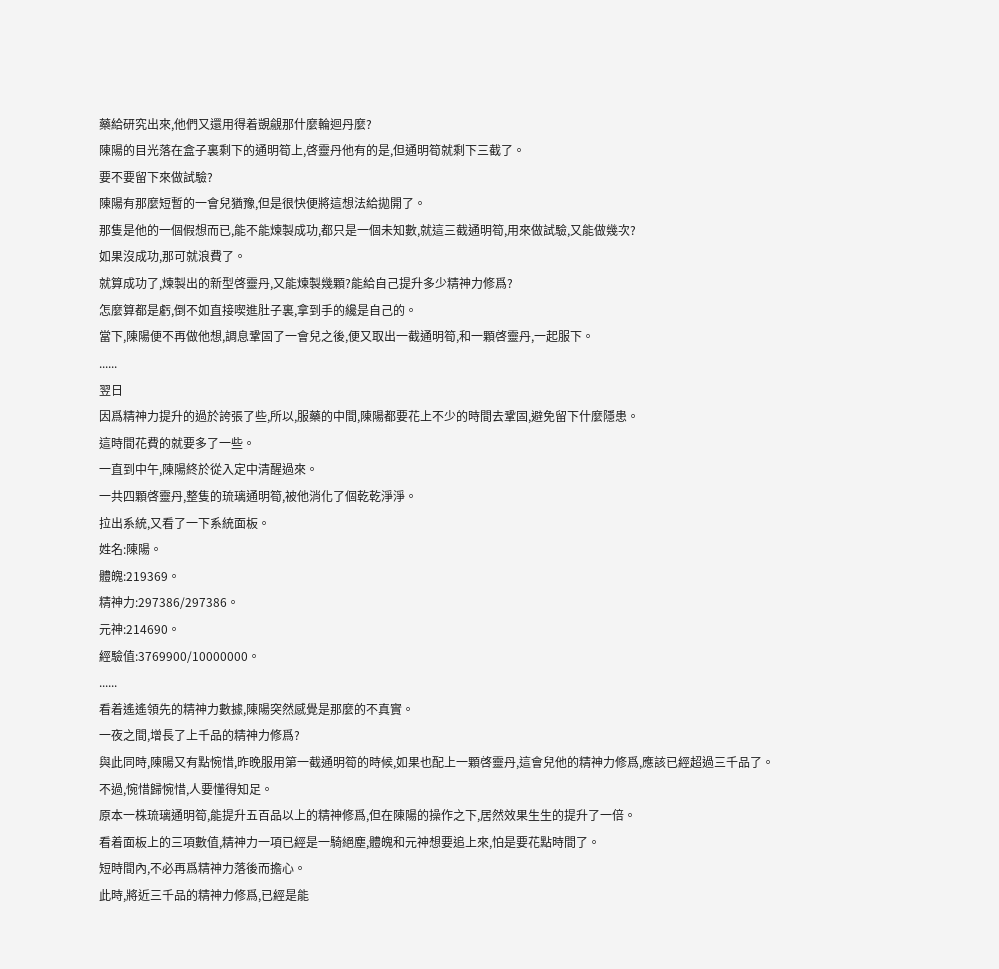藥給研究出來,他們又還用得着覬覦那什麼輪迴丹麼?
陳陽的目光落在盒子裏剩下的通明筍上,啓靈丹他有的是,但通明筍就剩下三截了。
要不要留下來做試驗?
陳陽有那麼短暫的一會兒猶豫,但是很快便將這想法給拋開了。
那隻是他的一個假想而已,能不能煉製成功,都只是一個未知數,就這三截通明筍,用來做試驗,又能做幾次?
如果沒成功,那可就浪費了。
就算成功了,煉製出的新型啓靈丹,又能煉製幾顆?能給自己提升多少精神力修爲?
怎麼算都是虧,倒不如直接喫進肚子裏,拿到手的纔是自己的。
當下,陳陽便不再做他想,調息鞏固了一會兒之後,便又取出一截通明筍,和一顆啓靈丹,一起服下。
......
翌日
因爲精神力提升的過於誇張了些,所以,服藥的中間,陳陽都要花上不少的時間去鞏固,避免留下什麼隱患。
這時間花費的就要多了一些。
一直到中午,陳陽終於從入定中清醒過來。
一共四顆啓靈丹,整隻的琉璃通明筍,被他消化了個乾乾淨淨。
拉出系統,又看了一下系統面板。
姓名:陳陽。
體魄:219369。
精神力:297386/297386。
元神:214690。
經驗值:3769900/10000000。
......
看着遙遙領先的精神力數據,陳陽突然感覺是那麼的不真實。
一夜之間,增長了上千品的精神力修爲?
與此同時,陳陽又有點惋惜,昨晚服用第一截通明筍的時候,如果也配上一顆啓靈丹,這會兒他的精神力修爲,應該已經超過三千品了。
不過,惋惜歸惋惜,人要懂得知足。
原本一株琉璃通明筍,能提升五百品以上的精神修爲,但在陳陽的操作之下,居然效果生生的提升了一倍。
看着面板上的三項數值,精神力一項已經是一騎絕塵,體魄和元神想要追上來,怕是要花點時間了。
短時間內,不必再爲精神力落後而擔心。
此時,將近三千品的精神力修爲,已經是能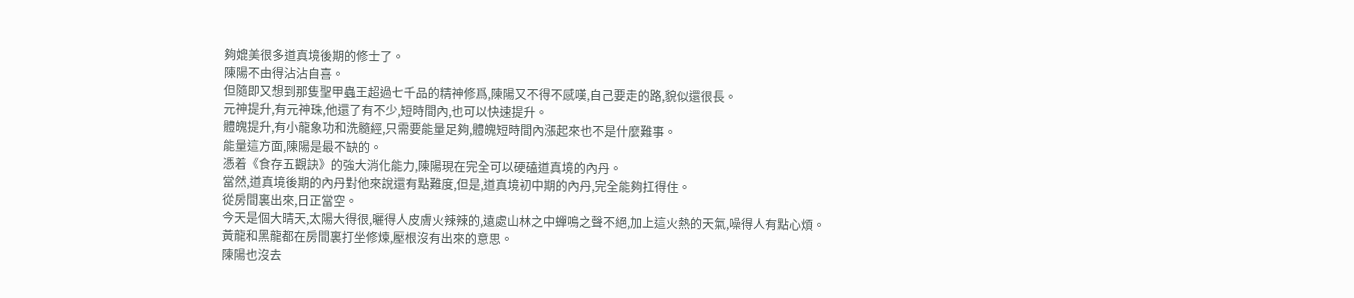夠媲美很多道真境後期的修士了。
陳陽不由得沾沾自喜。
但隨即又想到那隻聖甲蟲王超過七千品的精神修爲,陳陽又不得不感嘆,自己要走的路,貌似還很長。
元神提升,有元神珠,他還了有不少,短時間內,也可以快速提升。
體魄提升,有小龍象功和洗髓經,只需要能量足夠,體魄短時間內漲起來也不是什麼難事。
能量這方面,陳陽是最不缺的。
憑着《食存五觀訣》的強大消化能力,陳陽現在完全可以硬磕道真境的內丹。
當然,道真境後期的內丹對他來說還有點難度,但是,道真境初中期的內丹,完全能夠扛得住。
從房間裏出來,日正當空。
今天是個大晴天,太陽大得很,曬得人皮膚火辣辣的,遠處山林之中蟬鳴之聲不絕,加上這火熱的天氣,噪得人有點心煩。
黃龍和黑龍都在房間裏打坐修煉,壓根沒有出來的意思。
陳陽也沒去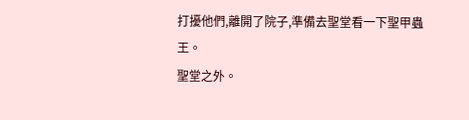打擾他們,離開了院子,準備去聖堂看一下聖甲蟲王。
聖堂之外。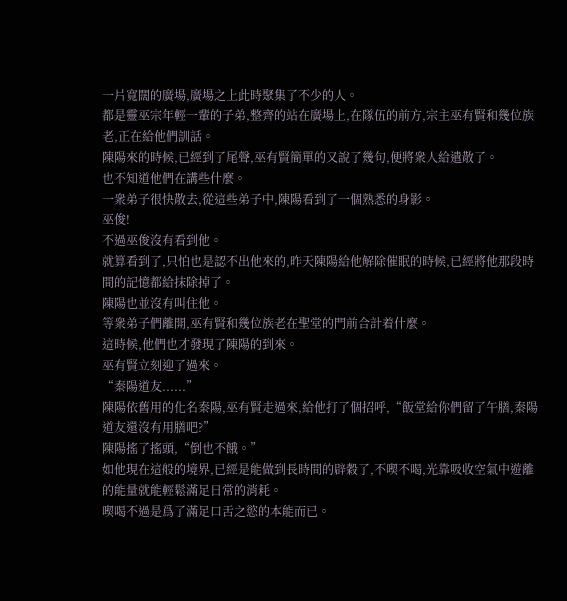一片寬闊的廣場,廣場之上此時聚集了不少的人。
都是靈巫宗年輕一輩的子弟,整齊的站在廣場上,在隊伍的前方,宗主巫有賢和幾位族老,正在給他們訓話。
陳陽來的時候,已經到了尾聲,巫有賢簡單的又說了幾句,便將衆人給遣散了。
也不知道他們在講些什麼。
一衆弟子很快散去,從這些弟子中,陳陽看到了一個熟悉的身影。
巫俊!
不過巫俊沒有看到他。
就算看到了,只怕也是認不出他來的,昨天陳陽給他解除催眠的時候,已經將他那段時間的記憶都給抹除掉了。
陳陽也並沒有叫住他。
等衆弟子們離開,巫有賢和幾位族老在聖堂的門前合計着什麼。
這時候,他們也才發現了陳陽的到來。
巫有賢立刻迎了過來。
“秦陽道友......”
陳陽依舊用的化名秦陽,巫有賢走過來,給他打了個招呼,“飯堂給你們留了午膳,秦陽道友還沒有用膳吧?”
陳陽搖了搖頭,“倒也不餓。”
如他現在這般的境界,已經是能做到長時間的辟穀了,不喫不喝,光靠吸收空氣中遊離的能量就能輕鬆滿足日常的消耗。
喫喝不過是爲了滿足口舌之慾的本能而已。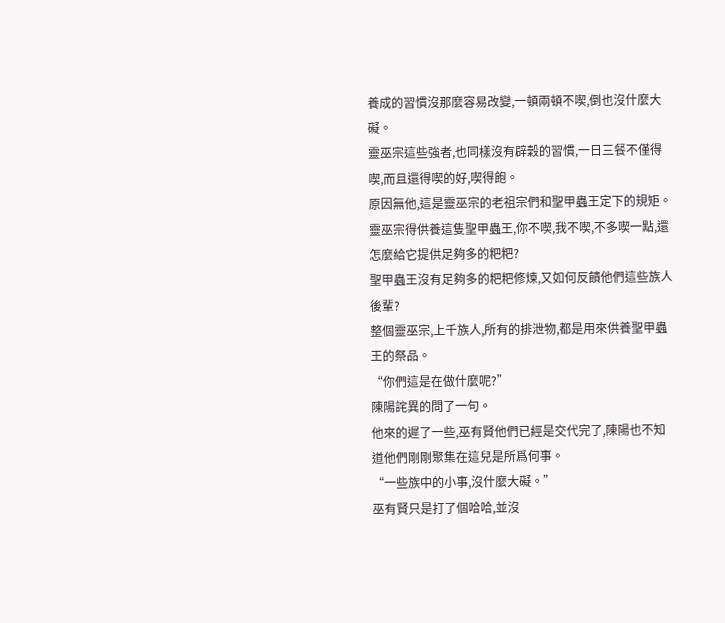養成的習慣沒那麼容易改變,一頓兩頓不喫,倒也沒什麼大礙。
靈巫宗這些強者,也同樣沒有辟穀的習慣,一日三餐不僅得喫,而且還得喫的好,喫得飽。
原因無他,這是靈巫宗的老祖宗們和聖甲蟲王定下的規矩。
靈巫宗得供養這隻聖甲蟲王,你不喫,我不喫,不多喫一點,還怎麼給它提供足夠多的粑粑?
聖甲蟲王沒有足夠多的粑粑修煉,又如何反饋他們這些族人後輩?
整個靈巫宗,上千族人,所有的排泄物,都是用來供養聖甲蟲王的祭品。
“你們這是在做什麼呢?”
陳陽詫異的問了一句。
他來的遲了一些,巫有賢他們已經是交代完了,陳陽也不知道他們剛剛聚集在這兒是所爲何事。
“一些族中的小事,沒什麼大礙。”
巫有賢只是打了個哈哈,並沒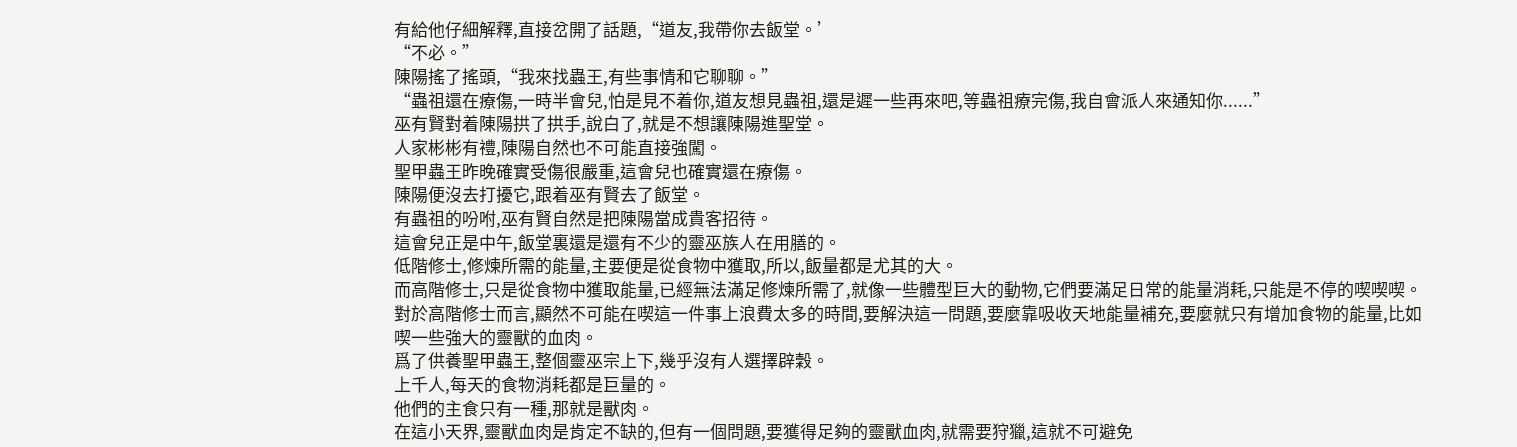有給他仔細解釋,直接岔開了話題,“道友,我帶你去飯堂。’
“不必。”
陳陽搖了搖頭,“我來找蟲王,有些事情和它聊聊。”
“蟲祖還在療傷,一時半會兒,怕是見不着你,道友想見蟲祖,還是遲一些再來吧,等蟲祖療完傷,我自會派人來通知你......”
巫有賢對着陳陽拱了拱手,說白了,就是不想讓陳陽進聖堂。
人家彬彬有禮,陳陽自然也不可能直接強闖。
聖甲蟲王昨晚確實受傷很嚴重,這會兒也確實還在療傷。
陳陽便沒去打擾它,跟着巫有賢去了飯堂。
有蟲祖的吩咐,巫有賢自然是把陳陽當成貴客招待。
這會兒正是中午,飯堂裏還是還有不少的靈巫族人在用膳的。
低階修士,修煉所需的能量,主要便是從食物中獲取,所以,飯量都是尤其的大。
而高階修士,只是從食物中獲取能量,已經無法滿足修煉所需了,就像一些體型巨大的動物,它們要滿足日常的能量消耗,只能是不停的喫喫喫。
對於高階修士而言,顯然不可能在喫這一件事上浪費太多的時間,要解決這一問題,要麼靠吸收天地能量補充,要麼就只有增加食物的能量,比如喫一些強大的靈獸的血肉。
爲了供養聖甲蟲王,整個靈巫宗上下,幾乎沒有人選擇辟穀。
上千人,每天的食物消耗都是巨量的。
他們的主食只有一種,那就是獸肉。
在這小天界,靈獸血肉是肯定不缺的,但有一個問題,要獲得足夠的靈獸血肉,就需要狩獵,這就不可避免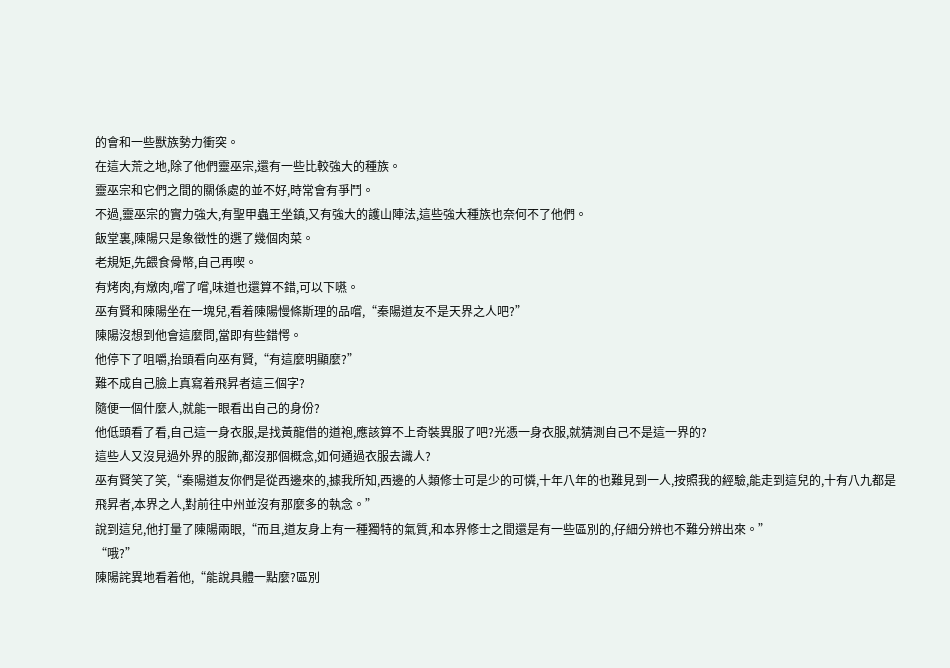的會和一些獸族勢力衝突。
在這大荒之地,除了他們靈巫宗,還有一些比較強大的種族。
靈巫宗和它們之間的關係處的並不好,時常會有爭鬥。
不過,靈巫宗的實力強大,有聖甲蟲王坐鎮,又有強大的護山陣法,這些強大種族也奈何不了他們。
飯堂裏,陳陽只是象徵性的選了幾個肉菜。
老規矩,先餵食骨幣,自己再喫。
有烤肉,有燉肉,嚐了嚐,味道也還算不錯,可以下嚥。
巫有賢和陳陽坐在一塊兒,看着陳陽慢條斯理的品嚐,“秦陽道友不是天界之人吧?”
陳陽沒想到他會這麼問,當即有些錯愕。
他停下了咀嚼,抬頭看向巫有賢,“有這麼明顯麼?”
難不成自己臉上真寫着飛昇者這三個字?
隨便一個什麼人,就能一眼看出自己的身份?
他低頭看了看,自己這一身衣服,是找黃龍借的道袍,應該算不上奇裝異服了吧?光憑一身衣服,就猜測自己不是這一界的?
這些人又沒見過外界的服飾,都沒那個概念,如何通過衣服去識人?
巫有賢笑了笑,“秦陽道友你們是從西邊來的,據我所知,西邊的人類修士可是少的可憐,十年八年的也難見到一人,按照我的經驗,能走到這兒的,十有八九都是飛昇者,本界之人,對前往中州並沒有那麼多的執念。”
說到這兒,他打量了陳陽兩眼,“而且,道友身上有一種獨特的氣質,和本界修士之間還是有一些區別的,仔細分辨也不難分辨出來。”
“哦?”
陳陽詫異地看着他,“能說具體一點麼?區別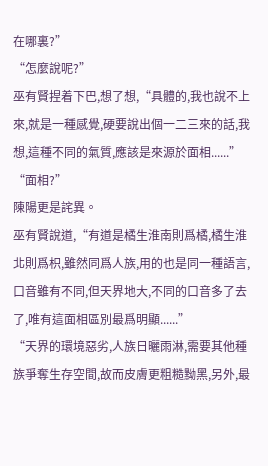在哪裏?”
“怎麼說呢?”
巫有賢捏着下巴,想了想,“具體的,我也說不上來,就是一種感覺,硬要說出個一二三來的話,我想,這種不同的氣質,應該是來源於面相......”
“面相?”
陳陽更是詫異。
巫有賢說道,“有道是橘生淮南則爲橘,橘生淮北則爲枳,雖然同爲人族,用的也是同一種語言,口音雖有不同,但天界地大,不同的口音多了去了,唯有這面相區別最爲明顯......”
“天界的環境惡劣,人族日曬雨淋,需要其他種族爭奪生存空間,故而皮膚更粗糙黝黑,另外,最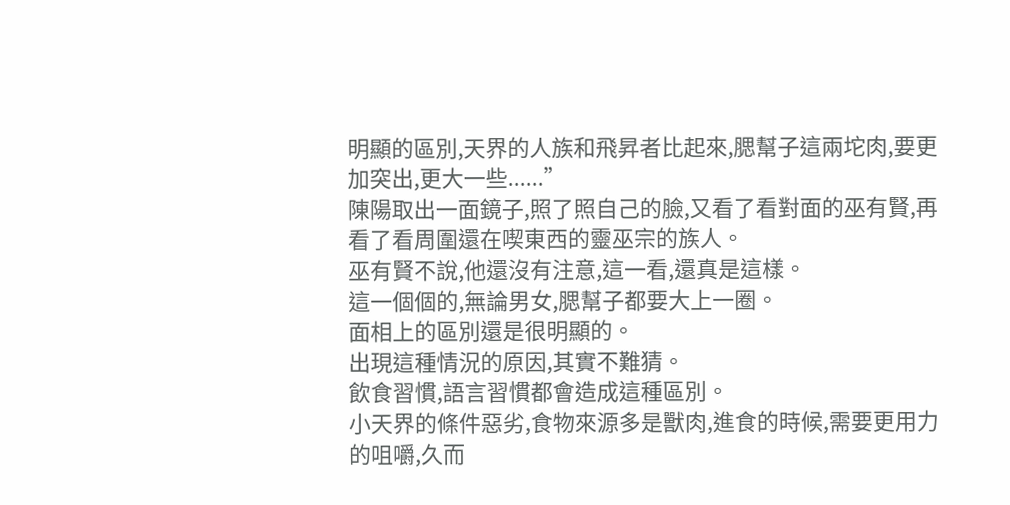明顯的區別,天界的人族和飛昇者比起來,腮幫子這兩坨肉,要更加突出,更大一些......”
陳陽取出一面鏡子,照了照自己的臉,又看了看對面的巫有賢,再看了看周圍還在喫東西的靈巫宗的族人。
巫有賢不說,他還沒有注意,這一看,還真是這樣。
這一個個的,無論男女,腮幫子都要大上一圈。
面相上的區別還是很明顯的。
出現這種情況的原因,其實不難猜。
飲食習慣,語言習慣都會造成這種區別。
小天界的條件惡劣,食物來源多是獸肉,進食的時候,需要更用力的咀嚼,久而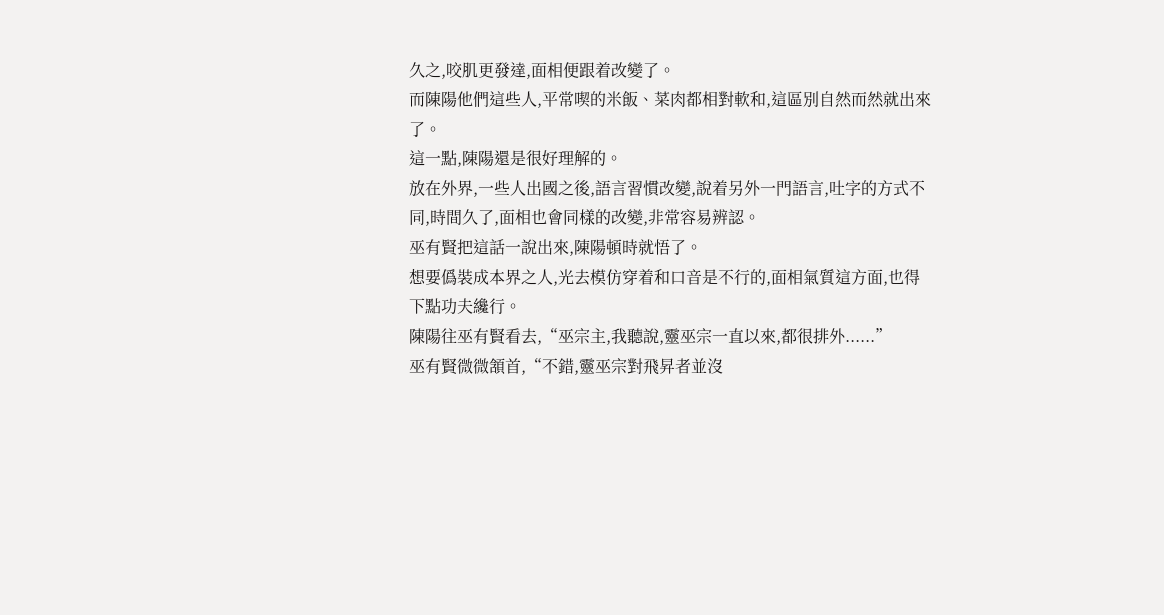久之,咬肌更發達,面相便跟着改變了。
而陳陽他們這些人,平常喫的米飯、菜肉都相對軟和,這區別自然而然就出來了。
這一點,陳陽還是很好理解的。
放在外界,一些人出國之後,語言習慣改變,說着另外一門語言,吐字的方式不同,時間久了,面相也會同樣的改變,非常容易辨認。
巫有賢把這話一說出來,陳陽頓時就悟了。
想要僞裝成本界之人,光去模仿穿着和口音是不行的,面相氣質這方面,也得下點功夫纔行。
陳陽往巫有賢看去,“巫宗主,我聽說,靈巫宗一直以來,都很排外......”
巫有賢微微頷首,“不錯,靈巫宗對飛昇者並沒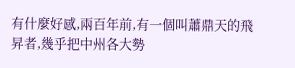有什麼好感,兩百年前,有一個叫蕭鼎天的飛昇者,幾乎把中州各大勢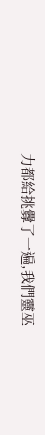力都給挑釁了一遍,我們靈巫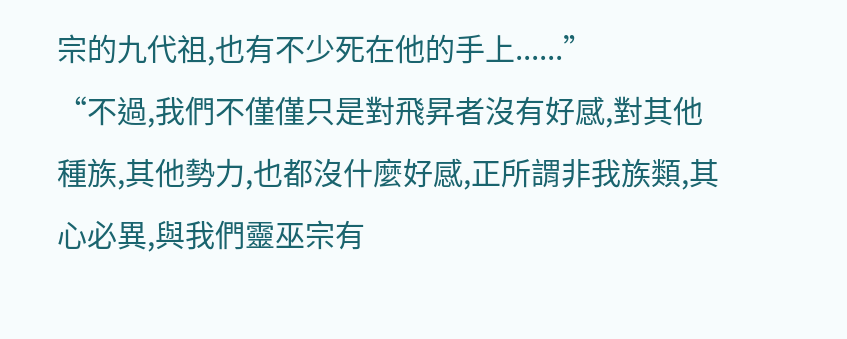宗的九代祖,也有不少死在他的手上......”
“不過,我們不僅僅只是對飛昇者沒有好感,對其他種族,其他勢力,也都沒什麼好感,正所謂非我族類,其心必異,與我們靈巫宗有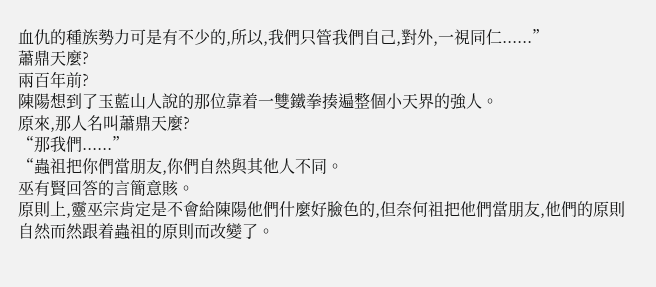血仇的種族勢力可是有不少的,所以,我們只管我們自己,對外,一視同仁......”
蕭鼎天麼?
兩百年前?
陳陽想到了玉藍山人說的那位靠着一雙鐵拳揍遍整個小天界的強人。
原來,那人名叫蕭鼎天麼?
“那我們......”
“蟲祖把你們當朋友,你們自然與其他人不同。
巫有賢回答的言簡意賅。
原則上,靈巫宗肯定是不會給陳陽他們什麼好臉色的,但奈何祖把他們當朋友,他們的原則自然而然跟着蟲祖的原則而改變了。